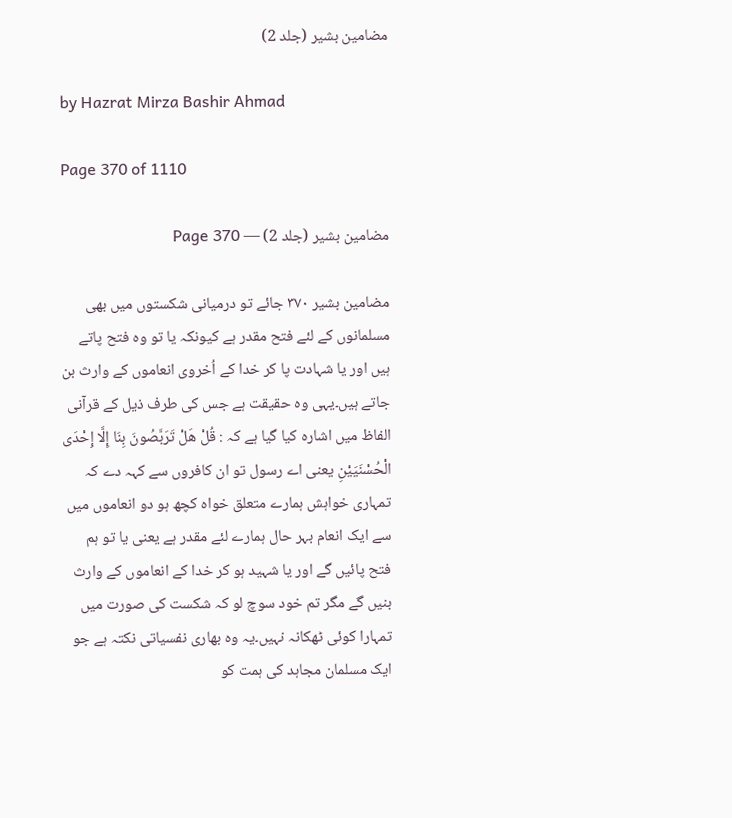مضامین بشیر (جلد 2)

by Hazrat Mirza Bashir Ahmad

Page 370 of 1110

مضامین بشیر (جلد 2) — Page 370

مضامین بشیر ٣٧٠ جائے تو درمیانی شکستوں میں بھی مسلمانوں کے لئے فتح مقدر ہے کیونکہ یا تو وہ فتح پاتے ہیں اور یا شہادت پا کر خدا کے اُخروی انعاموں کے وارث بن جاتے ہیں۔یہی وہ حقیقت ہے جس کی طرف ذیل کے قرآنی الفاظ میں اشارہ کیا گیا ہے کہ : قُلْ هَلْ تَرَبَّصُونَ بِنَا إِلَّا إِحْدَى الْحُسْنَيَيْنِ یعنی اے رسول تو ان کافروں سے کہہ دے کہ تمہاری خواہش ہمارے متعلق خواہ کچھ ہو دو انعاموں میں سے ایک انعام بہر حال ہمارے لئے مقدر ہے یعنی یا تو ہم فتح پائیں گے اور یا شہید ہو کر خدا کے انعاموں کے وارث بنیں گے مگر تم خود سوچ لو کہ شکست کی صورت میں تمہارا کوئی ٹھکانہ نہیں۔یہ وہ بھاری نفسیاتی نکتہ ہے جو ایک مسلمان مجاہد کی ہمت کو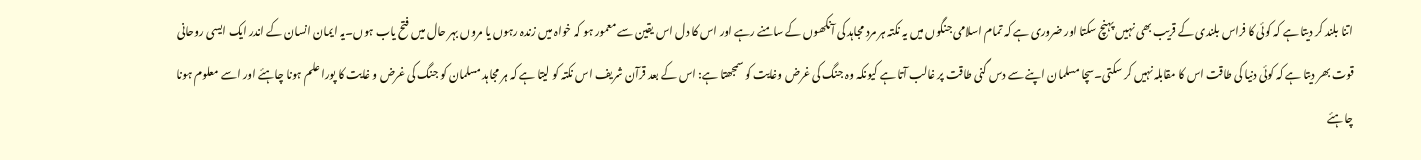اتنا بلند کر دیتا ہے کہ کوئی کا فراس بلندی کے قریب بھی نہیں پہنچ سکتا اور ضروری ہے کہ تمام اسلامی جنگوں میں یہ نکتہ ہر مرد مجاہد کی آنکھوں کے سامنے رہے اور اس کا دل اس یقین سے معمور ہو کہ خواہ میں زندہ رہوں یا مروں بہر حال میں فتح یاب ہوں۔یہ ایمان انسان کے اندر ایک ایسی روحانی قوت بھر دیتا ہے کہ کوئی دنیا کی طاقت اس کا مقابلہ نہیں کر سکتی۔سچا مسلمان اپنے سے دس گنی طاقت پر غالب آتا ہے کیونکہ وہ جنگ کی غرض وغایت کو سمجھتا ہے: اس کے بعد قرآن شریف اس نکتہ کو لیتا ہے کہ ہر مجاہد مسلمان کو جنگ کی غرض و غایت کا پورا علم ہونا چاہئے اور اسے معلوم ہونا چاہئے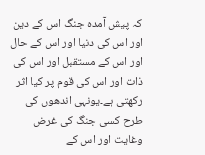کہ پیش آمدہ جنگ اس کے دین اور اس کی دنیا اور اس کے حال اور اس کے مستقبل اور اس کی ذات اور اس کی قوم پر کیا اثر رکھتی ہے۔یونہی اندھوں کی طرح کسی جنگ کی غرض وغایت اور اس کے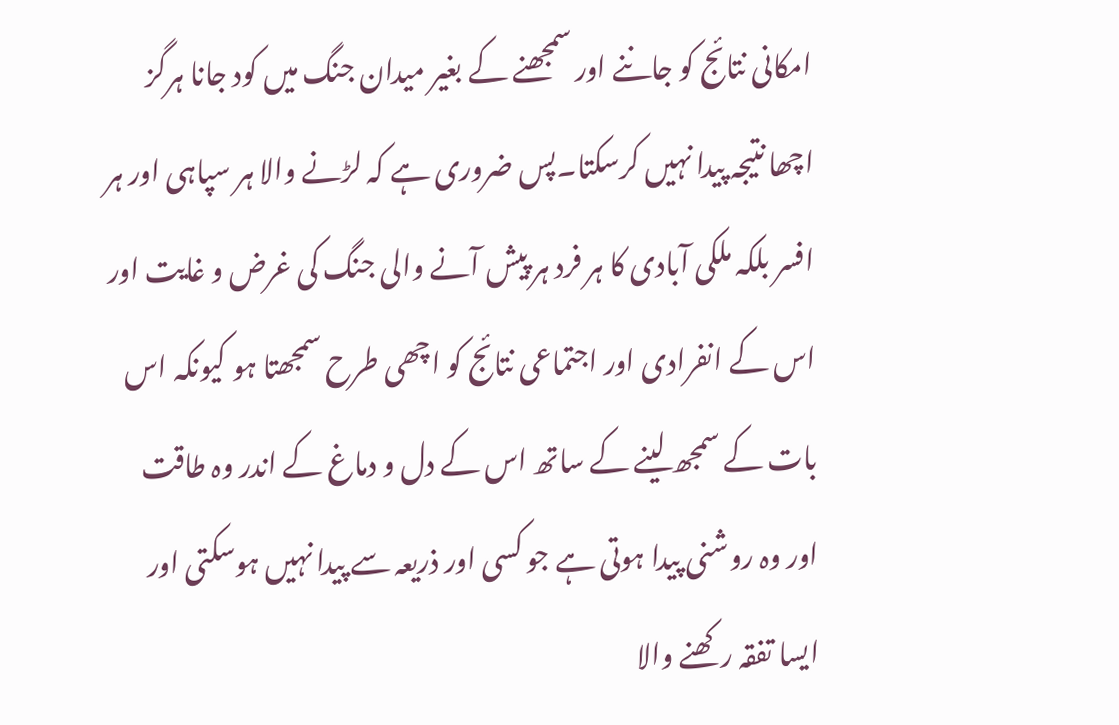امکانی نتائج کو جاننے اور سمجھنے کے بغیر میدان جنگ میں کود جانا ہرگز اچھا نتیجہ پیدا نہیں کرسکتا۔پس ضروری ہے کہ لڑنے والا ہر سپاہی اور ہر افسر بلکہ ملکی آبادی کا ہر فرد ہر پیش آنے والی جنگ کی غرض و غایت اور اس کے انفرادی اور اجتماعی نتائج کو اچھی طرح سمجھتا ہو کیونکہ اس بات کے سمجھ لینے کے ساتھ اس کے دل و دماغ کے اندر وہ طاقت اور وہ روشنی پیدا ہوتی ہے جو کسی اور ذریعہ سے پیدا نہیں ہوسکتی اور ایسا تفقہ رکھنے والا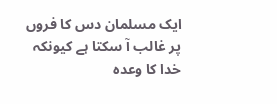ایک مسلمان دس کا فروں پر غالب آ سکتا ہے کیونکہ خدا کا وعدہ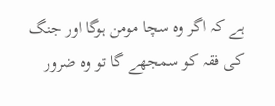ہے کہ اگر وہ سچا مومن ہوگا اور جنگ کی فقہ کو سمجھے گا تو وہ ضرور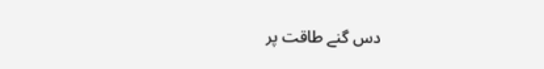دس گنے طاقت پر